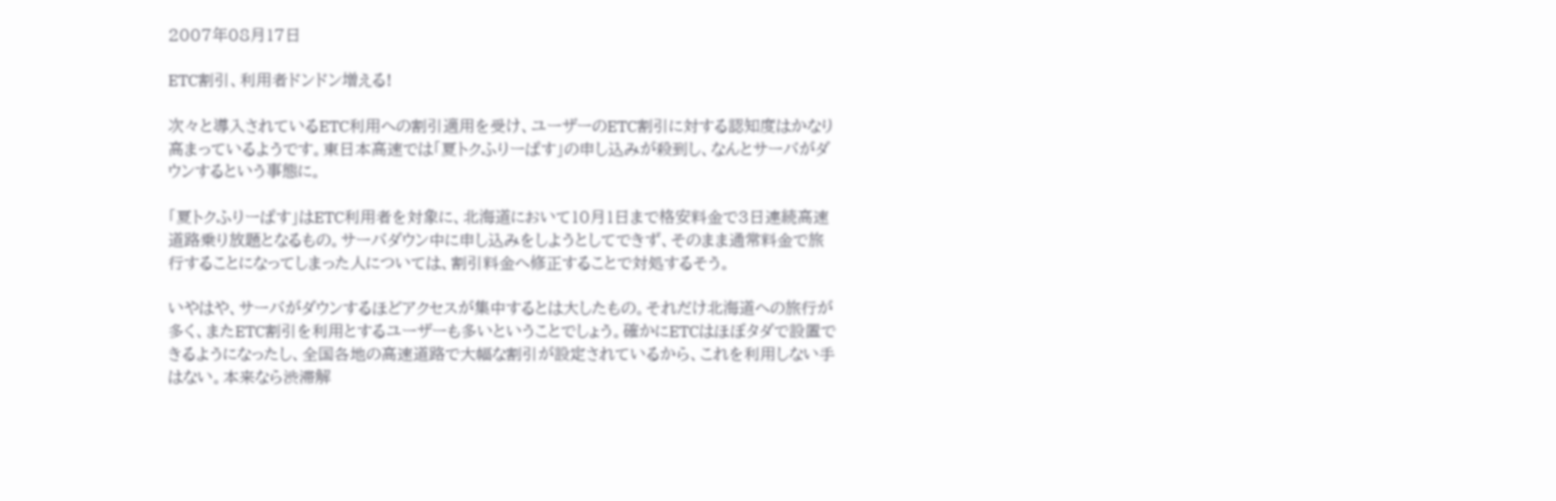2007年08月17日

ETC割引、利用者ドンドン増える!

次々と導入されているETC利用への割引適用を受け、ユーザーのETC割引に対する認知度はかなり高まっているようです。東日本高速では「夏トクふりーぱす」の申し込みが殺到し、なんとサーバがダウンするという事態に。

「夏トクふりーぱす」はETC利用者を対象に、北海道において10月1日まで格安料金で3日連続高速道路乗り放題となるもの。サーバダウン中に申し込みをしようとしてできず、そのまま通常料金で旅行することになってしまった人については、割引料金へ修正することで対処するそう。

いやはや、サーバがダウンするほどアクセスが集中するとは大したもの。それだけ北海道への旅行が多く、またETC割引を利用とするユーザーも多いということでしょう。確かにETCはほぼタダで設置できるようになったし、全国各地の高速道路で大幅な割引が設定されているから、これを利用しない手はない。本来なら渋滞解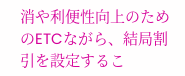消や利便性向上のためのETCながら、結局割引を設定するこ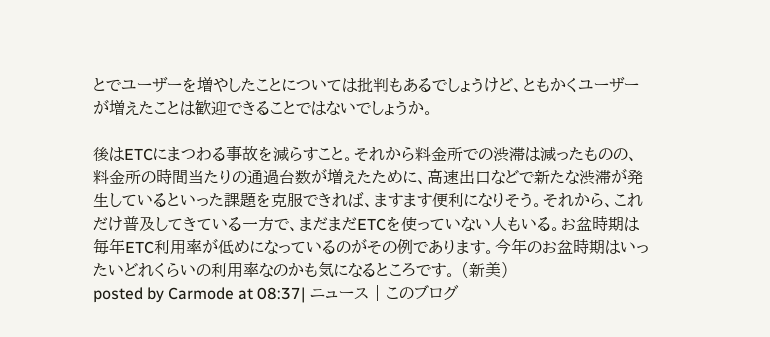とでユーザーを増やしたことについては批判もあるでしょうけど、ともかくユーザーが増えたことは歓迎できることではないでしょうか。

後はETCにまつわる事故を減らすこと。それから料金所での渋滞は減ったものの、料金所の時間当たりの通過台数が増えたために、高速出口などで新たな渋滞が発生しているといった課題を克服できれば、ますます便利になりそう。それから、これだけ普及してきている一方で、まだまだETCを使っていない人もいる。お盆時期は毎年ETC利用率が低めになっているのがその例であります。今年のお盆時期はいったいどれくらいの利用率なのかも気になるところです。 (新美)
posted by Carmode at 08:37| ニュース | このブログ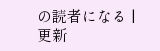の読者になる | 更新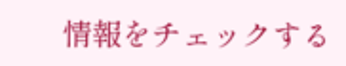情報をチェックする